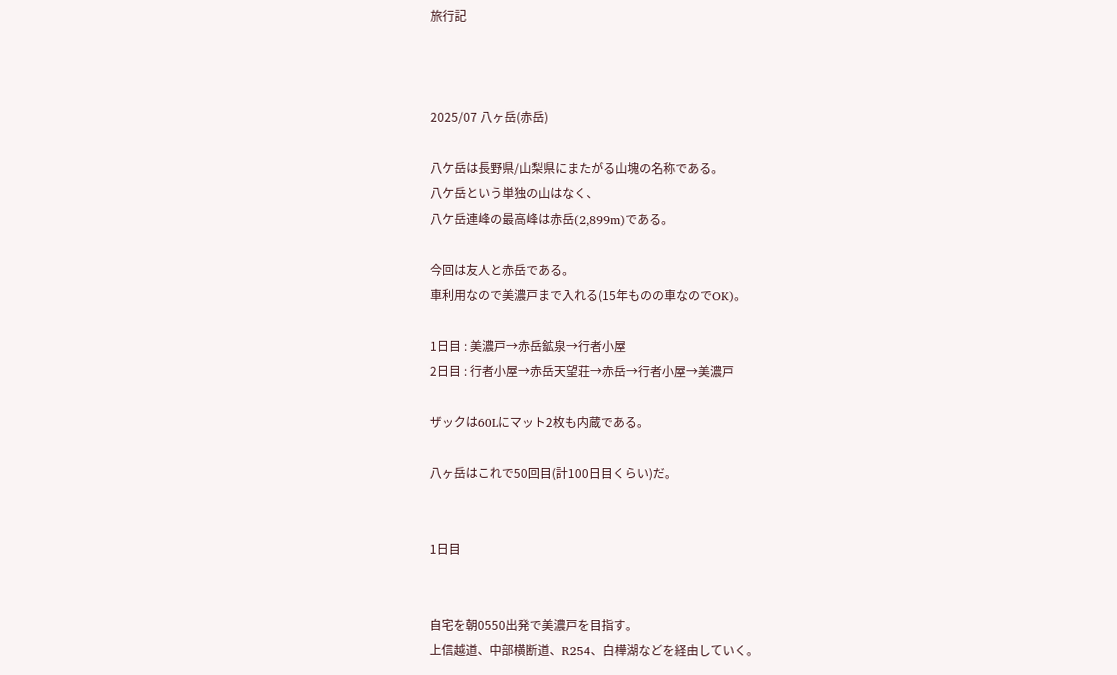旅行記



2025/07 八ヶ岳(赤岳)

八ケ岳は長野県/山梨県にまたがる山塊の名称である。
八ケ岳という単独の山はなく、
八ケ岳連峰の最高峰は赤岳(2,899m)である。

今回は友人と赤岳である。
車利用なので美濃戸まで入れる(15年ものの車なのでOK)。

1日目 : 美濃戸→赤岳鉱泉→行者小屋
2日目 : 行者小屋→赤岳天望荘→赤岳→行者小屋→美濃戸

ザックは60Lにマット2枚も内蔵である。

八ヶ岳はこれで50回目(計100日目くらい)だ。


1日目


自宅を朝0550出発で美濃戸を目指す。
上信越道、中部横断道、R254、白樺湖などを経由していく。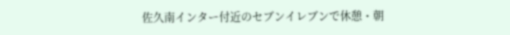佐久南インター付近のセブンイレブンで休憩・朝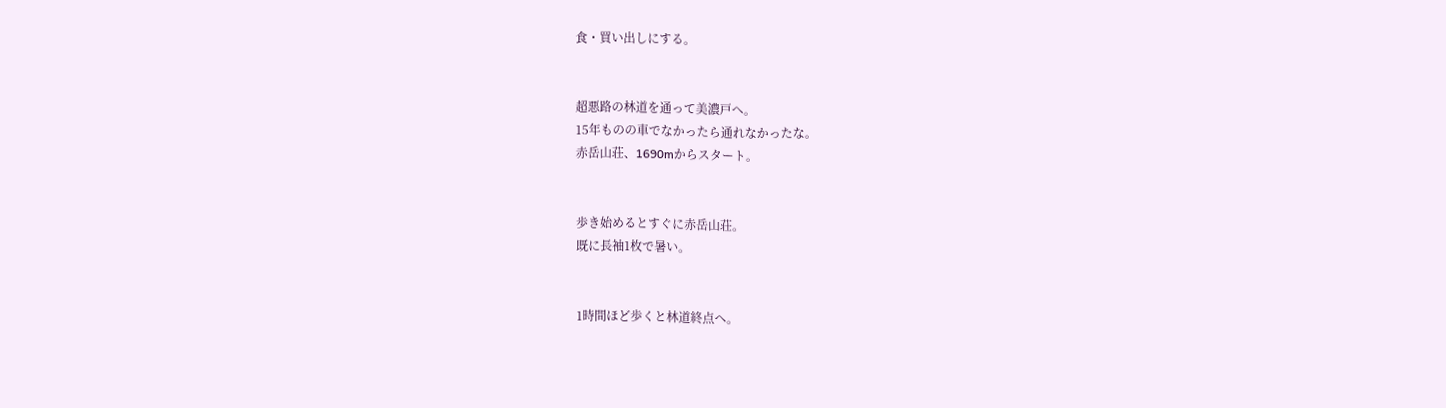食・買い出しにする。


超悪路の林道を通って美濃戸へ。
15年ものの車でなかったら通れなかったな。
赤岳山荘、1690mからスタート。


歩き始めるとすぐに赤岳山荘。
既に長袖1枚で暑い。


1時間ほど歩くと林道終点へ。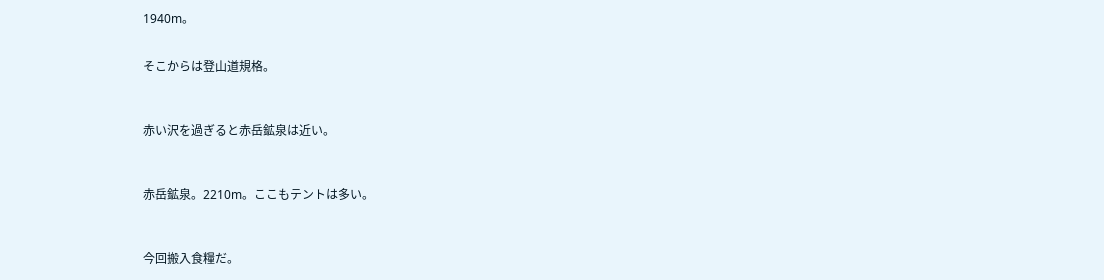1940m。


そこからは登山道規格。



赤い沢を過ぎると赤岳鉱泉は近い。



赤岳鉱泉。2210m。ここもテントは多い。



今回搬入食糧だ。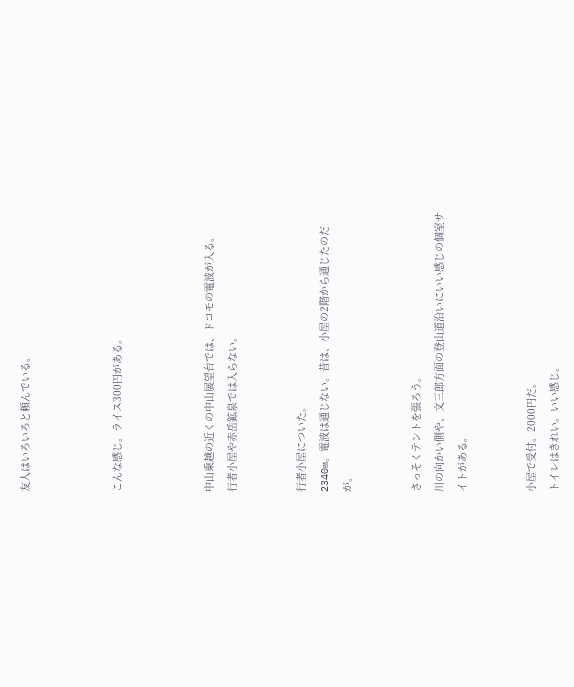友人はいろいろと頼んでいる。



こんな感じ。ライス300円がある。



中山乗越の近くの中山展望台では、ドコモの電波が入る。
行者小屋や赤岳鉱泉では入らない。


行者小屋についた。
2340m。電波は通じない。昔は、小屋の2階から通じたのだが。


さっそくテントを張ろう。
川の向かい側や、文三郎方面の登山道沿いにいい感じの個室サイトがある。


小屋で受付。2000円だ。
トイレはきれい。いい感じ。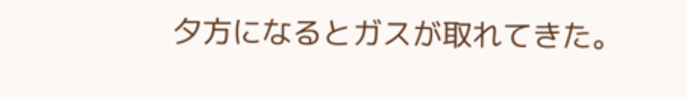夕方になるとガスが取れてきた。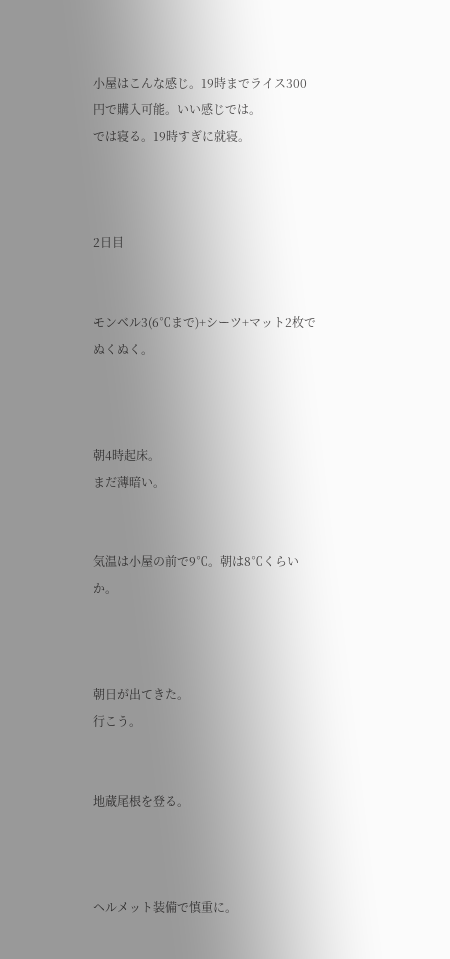小屋はこんな感じ。19時までライス300円で購入可能。いい感じでは。
では寝る。19時すぎに就寝。



2日目


モンベル3(6℃まで)+シーツ+マット2枚でぬくぬく。



朝4時起床。
まだ薄暗い。


気温は小屋の前で9℃。朝は8℃くらいか。



朝日が出てきた。
行こう。


地蔵尾根を登る。



ヘルメット装備で慎重に。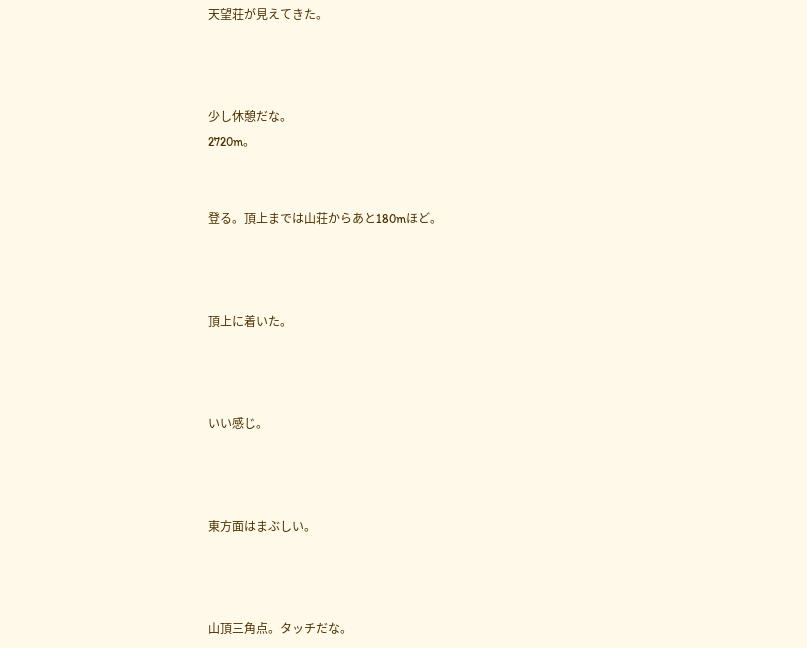天望荘が見えてきた。



少し休憩だな。
2720m。


登る。頂上までは山荘からあと180mほど。



頂上に着いた。



いい感じ。



東方面はまぶしい。



山頂三角点。タッチだな。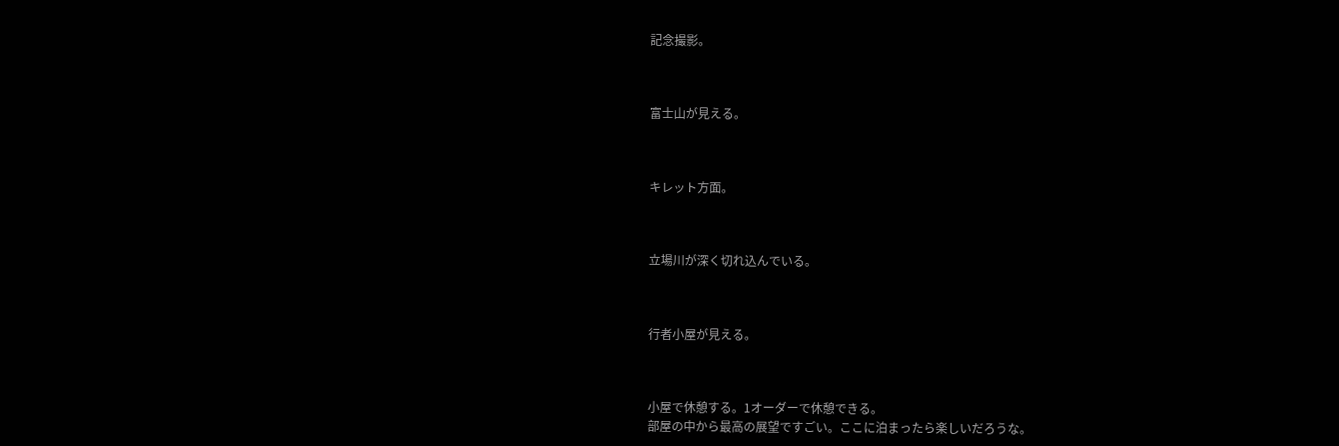記念撮影。



富士山が見える。



キレット方面。



立場川が深く切れ込んでいる。



行者小屋が見える。



小屋で休憩する。1オーダーで休憩できる。
部屋の中から最高の展望ですごい。ここに泊まったら楽しいだろうな。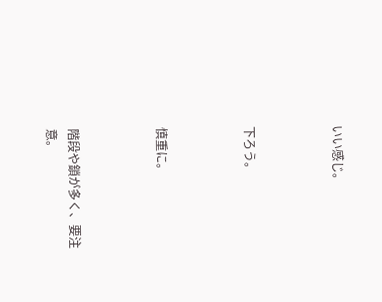いい感じ。



下ろう。



慎重に。



階段や鎖が多く、要注意。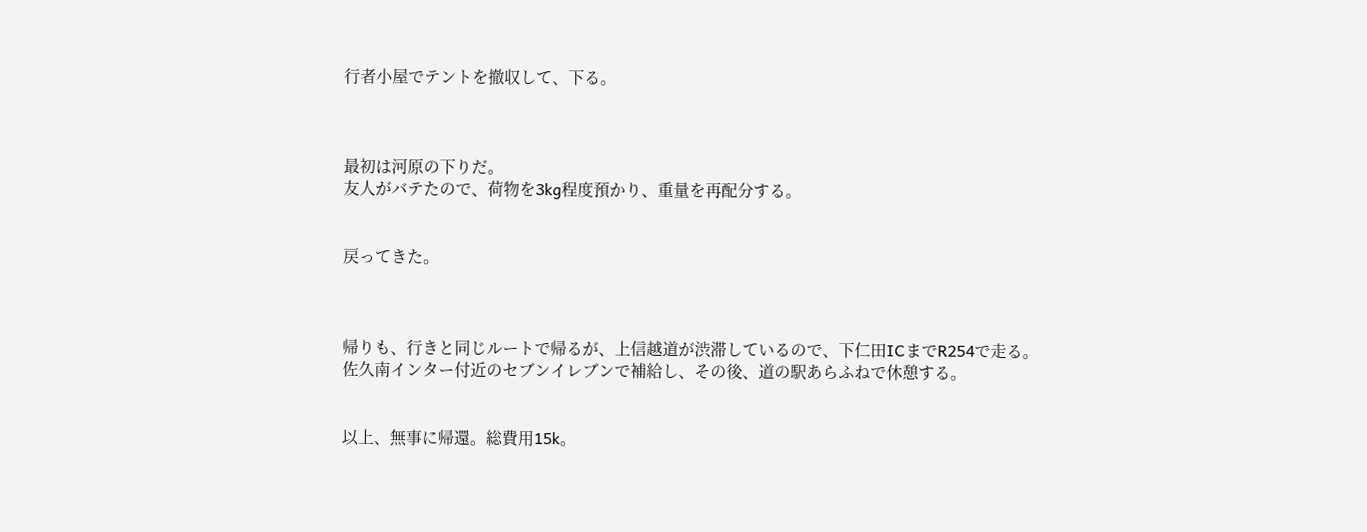行者小屋でテントを撤収して、下る。



最初は河原の下りだ。
友人がバテたので、荷物を3kg程度預かり、重量を再配分する。


戻ってきた。



帰りも、行きと同じルートで帰るが、上信越道が渋滞しているので、下仁田ICまでR254で走る。
佐久南インター付近のセブンイレブンで補給し、その後、道の駅あらふねで休憩する。


以上、無事に帰還。総費用15k。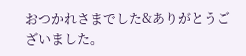おつかれさまでした&ありがとうございました。